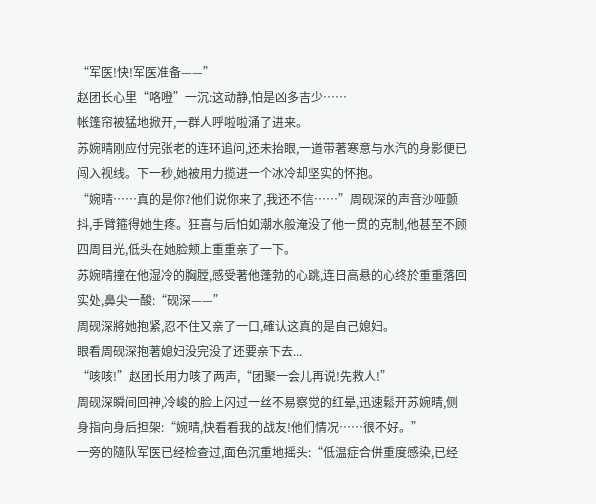“军医!快!军医准备——”
赵团长心里“咯噔”一沉:这动静,怕是凶多吉少……
帐篷帘被猛地掀开,一群人呼啦啦涌了进来。
苏婉晴刚应付完张老的连环追问,还未抬眼,一道带著寒意与水汽的身影便已闯入视线。下一秒,她被用力揽进一个冰冷却坚实的怀抱。
“婉晴……真的是你?他们说你来了,我还不信……”周砚深的声音沙哑颤抖,手臂箍得她生疼。狂喜与后怕如潮水般淹没了他一贯的克制,他甚至不顾四周目光,低头在她脸颊上重重亲了一下。
苏婉晴撞在他湿冷的胸膛,感受著他蓬勃的心跳,连日高悬的心终於重重落回实处,鼻尖一酸:“砚深——”
周砚深將她抱紧,忍不住又亲了一口,確认这真的是自己媳妇。
眼看周砚深抱著媳妇没完没了还要亲下去...
“咳咳!”赵团长用力咳了两声,“团聚一会儿再说!先救人!”
周砚深瞬间回神,冷峻的脸上闪过一丝不易察觉的红晕,迅速鬆开苏婉晴,侧身指向身后担架:“婉晴,快看看我的战友!他们情况……很不好。”
一旁的隨队军医已经检查过,面色沉重地摇头:“低温症合併重度感染,已经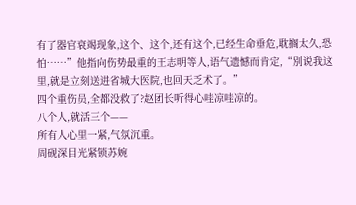有了器官衰竭现象,这个、这个,还有这个,已经生命垂危,耽搁太久,恐怕……”他指向伤势最重的王志明等人,语气遗憾而肯定,“別说我这里,就是立刻送进省城大医院,也回天乏术了。”
四个重伤员,全都没救了?赵团长听得心哇凉哇凉的。
八个人,就活三个——
所有人心里一紧,气氛沉重。
周砚深目光紧锁苏婉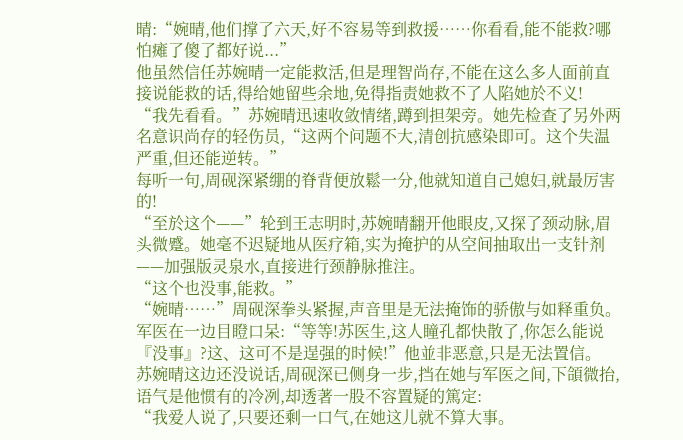晴:“婉晴,他们撑了六天,好不容易等到救援……你看看,能不能救?哪怕瘫了傻了都好说...”
他虽然信任苏婉晴一定能救活,但是理智尚存,不能在这么多人面前直接说能救的话,得给她留些余地,免得指责她救不了人陷她於不义!
“我先看看。”苏婉晴迅速收敛情绪,蹲到担架旁。她先检查了另外两名意识尚存的轻伤员,“这两个问题不大,清创抗感染即可。这个失温严重,但还能逆转。”
每听一句,周砚深紧绷的脊背便放鬆一分,他就知道自己媳妇,就最厉害的!
“至於这个——”轮到王志明时,苏婉晴翻开他眼皮,又探了颈动脉,眉头微蹙。她毫不迟疑地从医疗箱,实为掩护的从空间抽取出一支针剂——加强版灵泉水,直接进行颈静脉推注。
“这个也没事,能救。”
“婉晴……”周砚深拳头紧握,声音里是无法掩饰的骄傲与如释重负。
军医在一边目瞪口呆:“等等!苏医生,这人瞳孔都快散了,你怎么能说『没事』?这、这可不是逞强的时候!”他並非恶意,只是无法置信。
苏婉晴这边还没说话,周砚深已侧身一步,挡在她与军医之间,下頜微抬,语气是他惯有的冷冽,却透著一股不容置疑的篤定:
“我爱人说了,只要还剩一口气,在她这儿就不算大事。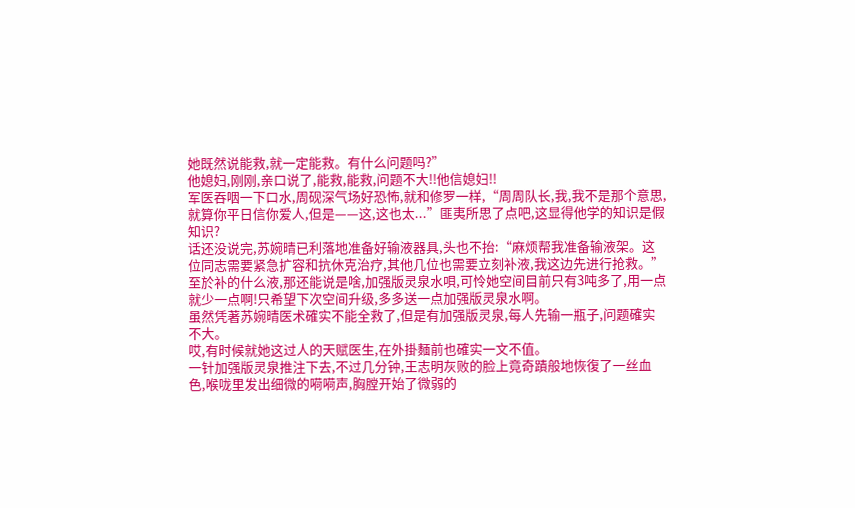她既然说能救,就一定能救。有什么问题吗?”
他媳妇,刚刚,亲口说了,能救,能救,问题不大!!他信媳妇!!
军医吞咽一下口水,周砚深气场好恐怖,就和修罗一样,“周周队长,我,我不是那个意思,就算你平日信你爱人,但是——这,这也太...”匪夷所思了点吧,这显得他学的知识是假知识?
话还没说完,苏婉晴已利落地准备好输液器具,头也不抬:“麻烦帮我准备输液架。这位同志需要紧急扩容和抗休克治疗,其他几位也需要立刻补液,我这边先进行抢救。”
至於补的什么液,那还能说是啥,加强版灵泉水唄,可怜她空间目前只有3吨多了,用一点就少一点啊!只希望下次空间升级,多多送一点加强版灵泉水啊。
虽然凭著苏婉晴医术確实不能全救了,但是有加强版灵泉,每人先输一瓶子,问题確实不大。
哎,有时候就她这过人的天赋医生,在外掛麵前也確实一文不值。
一针加强版灵泉推注下去,不过几分钟,王志明灰败的脸上竟奇蹟般地恢復了一丝血色,喉咙里发出细微的嗬嗬声,胸膛开始了微弱的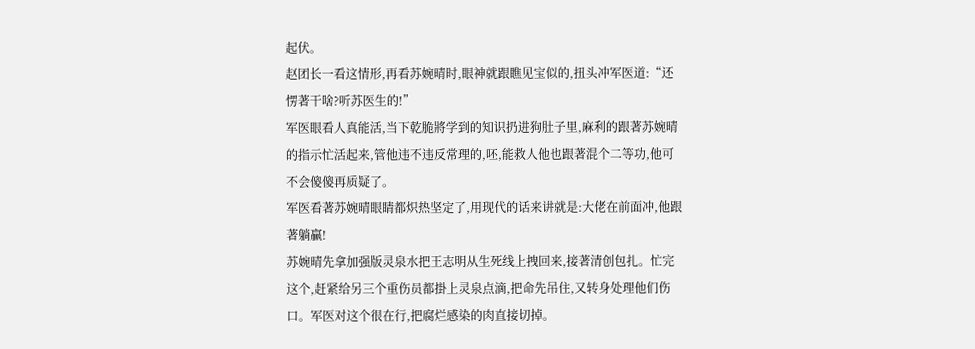起伏。
赵团长一看这情形,再看苏婉晴时,眼神就跟瞧见宝似的,扭头冲军医道:“还愣著干啥?听苏医生的!”
军医眼看人真能活,当下乾脆將学到的知识扔进狗肚子里,麻利的跟著苏婉晴的指示忙活起来,管他违不违反常理的,呸,能救人他也跟著混个二等功,他可不会傻傻再质疑了。
军医看著苏婉晴眼睛都炽热坚定了,用现代的话来讲就是:大佬在前面冲,他跟著躺贏!
苏婉晴先拿加强版灵泉水把王志明从生死线上拽回来,接著清创包扎。忙完这个,赶紧给另三个重伤员都掛上灵泉点滴,把命先吊住,又转身处理他们伤口。军医对这个很在行,把腐烂感染的肉直接切掉。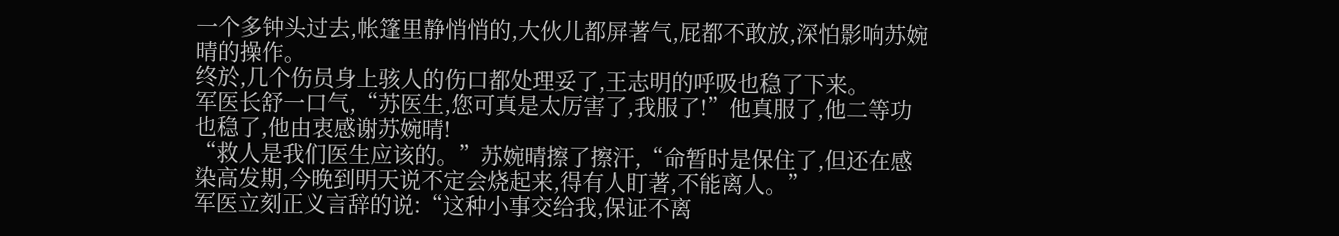一个多钟头过去,帐篷里静悄悄的,大伙儿都屏著气,屁都不敢放,深怕影响苏婉晴的操作。
终於,几个伤员身上骇人的伤口都处理妥了,王志明的呼吸也稳了下来。
军医长舒一口气,“苏医生,您可真是太厉害了,我服了!”他真服了,他二等功也稳了,他由衷感谢苏婉晴!
“救人是我们医生应该的。”苏婉晴擦了擦汗,“命暂时是保住了,但还在感染高发期,今晚到明天说不定会烧起来,得有人盯著,不能离人。”
军医立刻正义言辞的说:“这种小事交给我,保证不离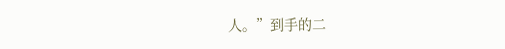人。”到手的二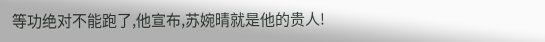等功绝对不能跑了,他宣布,苏婉晴就是他的贵人!